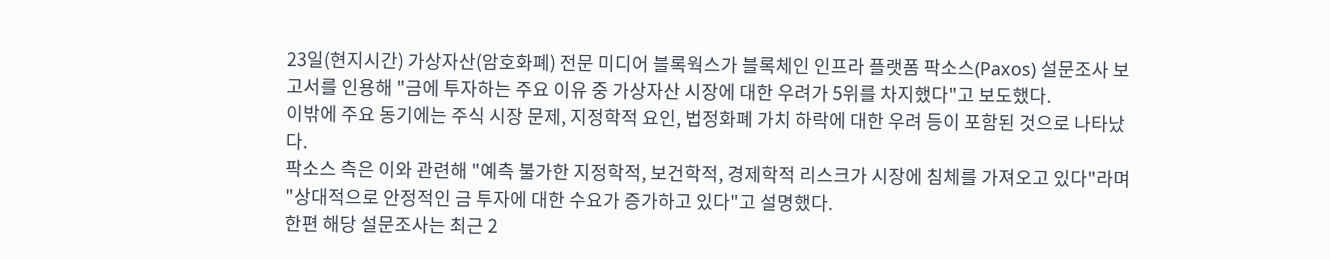23일(현지시간) 가상자산(암호화폐) 전문 미디어 블록웍스가 블록체인 인프라 플랫폼 팍소스(Paxos) 설문조사 보고서를 인용해 "금에 투자하는 주요 이유 중 가상자산 시장에 대한 우려가 5위를 차지했다"고 보도했다.
이밖에 주요 동기에는 주식 시장 문제, 지정학적 요인, 법정화폐 가치 하락에 대한 우려 등이 포함된 것으로 나타났다.
팍소스 측은 이와 관련해 "예측 불가한 지정학적, 보건학적, 경제학적 리스크가 시장에 침체를 가져오고 있다"라며 "상대적으로 안정적인 금 투자에 대한 수요가 증가하고 있다"고 설명했다.
한편 해당 설문조사는 최근 2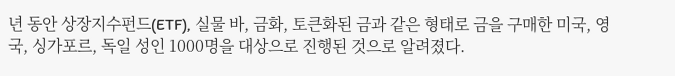년 동안 상장지수펀드(ETF), 실물 바, 금화, 토큰화된 금과 같은 형태로 금을 구매한 미국, 영국, 싱가포르, 독일 성인 1000명을 대상으로 진행된 것으로 알려졌다.